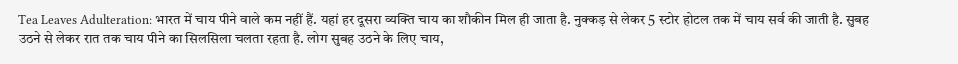Tea Leaves Adulteration: भारत में चाय पीने वाले कम नहीं हैं. यहां हर दूसरा व्यक्ति चाय का शौकीन मिल ही जाता है. नुक्कड़ से लेकर 5 स्टोर होटल तक में चाय सर्व की जाती है. सुबह उठने से लेकर रात तक चाय पीने का सिलसिला चलता रहता है. लोग सुबह उठने के लिए चाय,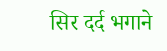सिर दर्द भगाने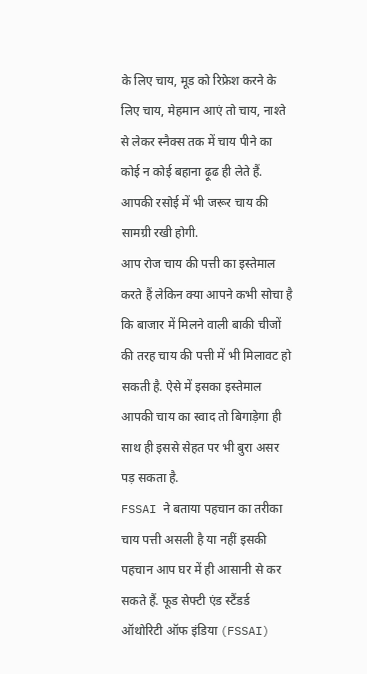के लिए चाय, मूड को रिफ्रेश करने के लिए चाय, मेहमान आएं तो चाय, नाश्ते से लेकर स्नैक्स तक में चाय पीने का कोई न कोई बहाना ढ़ूढ ही लेते हैं. आपकी रसोई में भी जरूर चाय की सामग्री रखी होगी.
आप रोज चाय की पत्ती का इस्तेमाल करते हैं लेकिन क्या आपने कभी सोचा है कि बाजार में मिलने वाली बाकी चीजों की तरह चाय की पत्ती में भी मिलावट हो सकती है. ऐसे में इसका इस्तेमाल आपकी चाय का स्वाद तो बिगाड़ेगा ही साथ ही इससे सेहत पर भी बुरा असर पड़ सकता है.
FSSAI ने बताया पहचान का तरीका
चाय पत्ती असली है या नहीं इसकी पहचान आप घर में ही आसानी से कर सकते हैं. फूड सेफ्टी एंड स्टैंडर्ड ऑथोरिटी ऑफ इंडिया (FSSAI)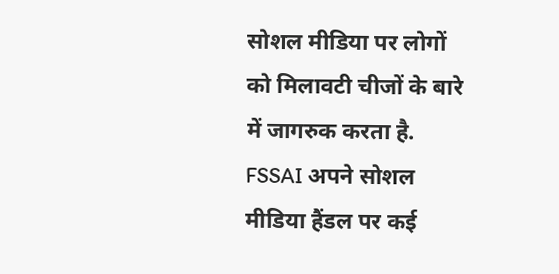सोशल मीडिया पर लोगों को मिलावटी चीजों के बारे में जागरुक करता है. FSSAI अपने सोशल मीडिया हैंडल पर कई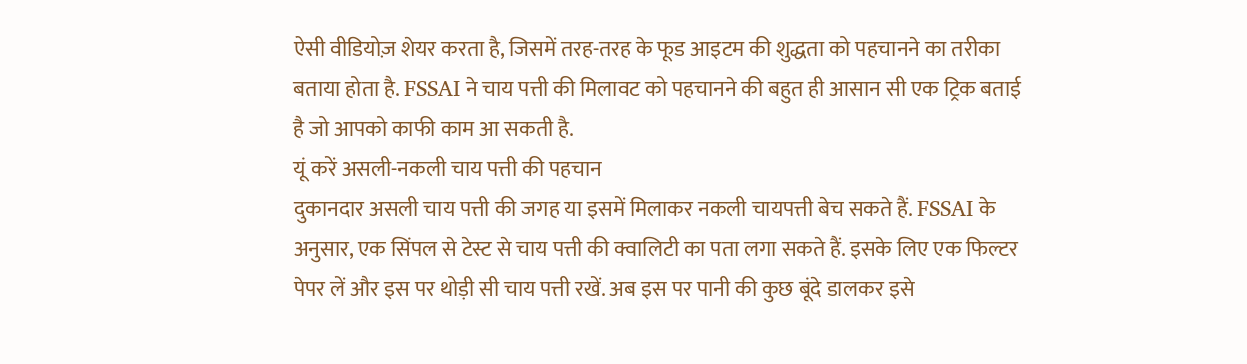ऐसी वीडियोज़ शेयर करता है, जिसमें तरह-तरह के फूड आइटम की शुद्धता को पहचानने का तरीका बताया होता है. FSSAI ने चाय पत्ती की मिलावट को पहचानने की बहुत ही आसान सी एक ट्रिक बताई है जो आपको काफी काम आ सकती है.
यूं करें असली-नकली चाय पत्ती की पहचान
दुकानदार असली चाय पत्ती की जगह या इसमें मिलाकर नकली चायपत्ती बेच सकते हैं. FSSAI के अनुसार, एक सिंपल से टेस्ट से चाय पत्ती की क्वालिटी का पता लगा सकते हैं. इसके लिए एक फिल्टर पेपर लें और इस पर थोड़ी सी चाय पत्ती रखें. अब इस पर पानी की कुछ बूंदे डालकर इसे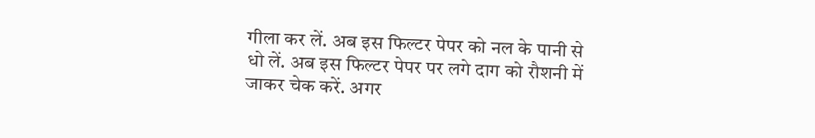गीला कर लें. अब इस फिल्टर पेपर को नल के पानी से धो लें. अब इस फिल्टर पेपर पर लगे दाग को रौशनी में जाकर चेक करें. अगर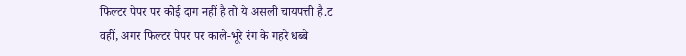फिल्टर पेपर पर कोई दाग नहीं है तो ये असली चायपत्ती है.ट
वहीं, अगर फिल्टर पेपर पर काले-भूरे रंग के गहरे धब्बे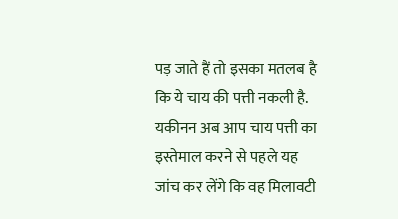पड़ जाते हैं तो इसका मतलब है कि ये चाय की पत्ती नकली है. यकीनन अब आप चाय पत्ती का इस्तेमाल करने से पहले यह जांच कर लेंगे कि वह मिलावटी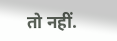तो नहीं.